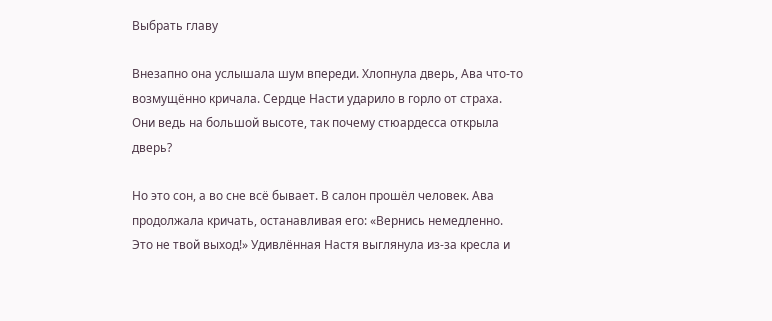Выбрать главу

Внезапно она услышала шум впереди. Хлопнула дверь, Ава что-то возмущённо кричала. Сердце Насти ударило в горло от страха. Они ведь на большой высоте, так почему стюардесса открыла дверь?

Но это сон, а во сне всё бывает. В салон прошёл человек. Ава продолжала кричать, останавливая его: «Вернись немедленно. Это не твой выход!» Удивлённая Настя выглянула из-за кресла и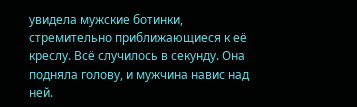увидела мужские ботинки, стремительно приближающиеся к её креслу. Всё случилось в секунду. Она подняла голову, и мужчина навис над ней.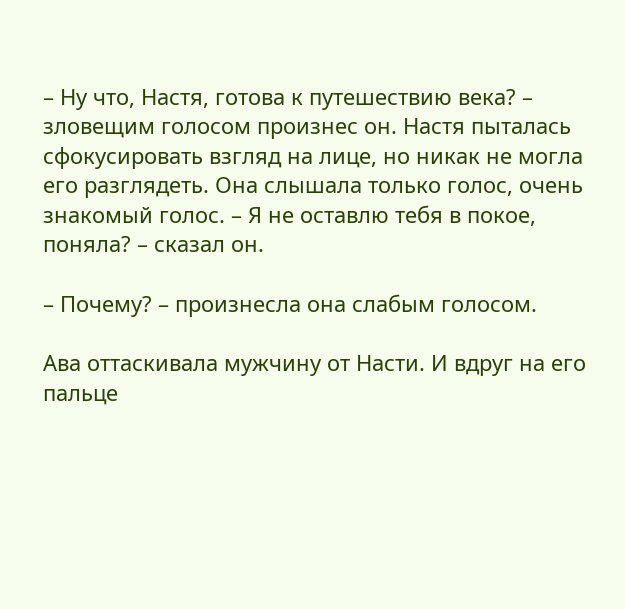– Ну что, Настя, готова к путешествию века? – зловещим голосом произнес он. Настя пыталась сфокусировать взгляд на лице, но никак не могла его разглядеть. Она слышала только голос, очень знакомый голос. – Я не оставлю тебя в покое, поняла? – сказал он.

– Почему? – произнесла она слабым голосом.

Ава оттаскивала мужчину от Насти. И вдруг на его пальце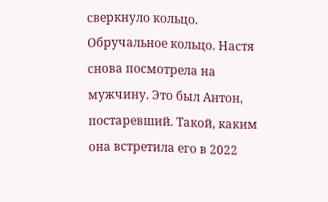сверкнуло кольцо. Обручальное кольцо. Настя снова посмотрела на мужчину. Это был Антон, постаревший. Такой, каким она встретила его в 2022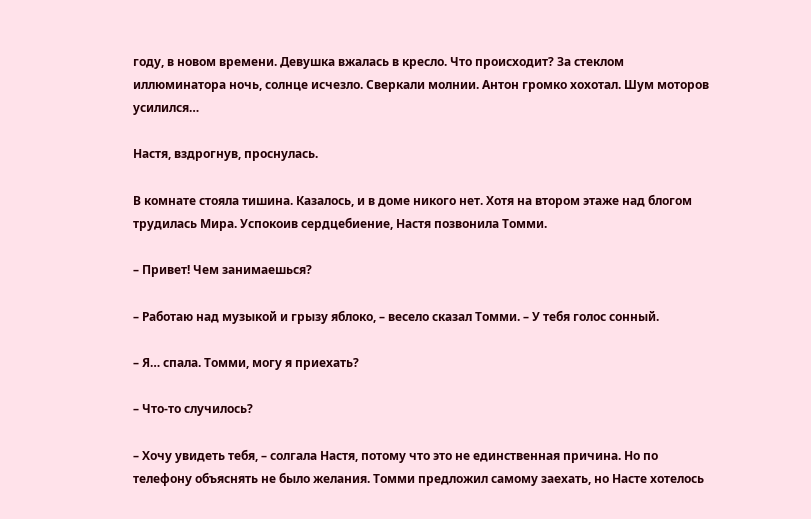году, в новом времени. Девушка вжалась в кресло. Что происходит? За стеклом иллюминатора ночь, солнце исчезло. Сверкали молнии. Антон громко хохотал. Шум моторов усилился…

Настя, вздрогнув, проснулась.

В комнате стояла тишина. Казалось, и в доме никого нет. Хотя на втором этаже над блогом трудилась Мира. Успокоив сердцебиение, Настя позвонила Томми.

– Привет! Чем занимаешься?

– Работаю над музыкой и грызу яблоко, – весело сказал Томми. – У тебя голос сонный.

– Я… спала. Томми, могу я приехать?

– Что-то случилось?

– Хочу увидеть тебя, – солгала Настя, потому что это не единственная причина. Но по телефону объяснять не было желания. Томми предложил самому заехать, но Насте хотелось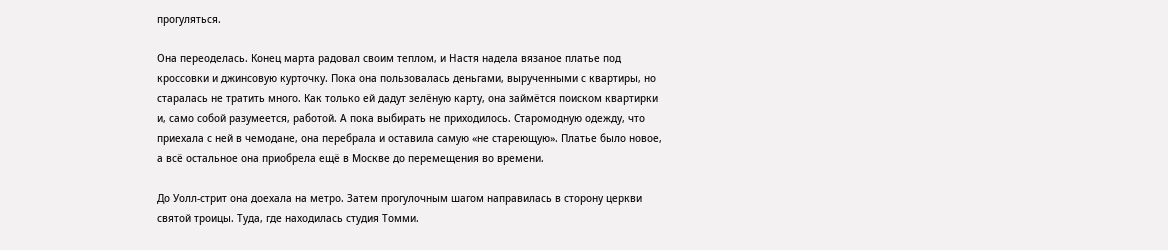прогуляться.

Она переоделась. Конец марта радовал своим теплом, и Настя надела вязаное платье под кроссовки и джинсовую курточку. Пока она пользовалась деньгами, вырученными с квартиры, но старалась не тратить много. Как только ей дадут зелёную карту, она займётся поиском квартирки и, само собой разумеется, работой. А пока выбирать не приходилось. Старомодную одежду, что приехала с ней в чемодане, она перебрала и оставила самую «не стареющую». Платье было новое, а всё остальное она приобрела ещё в Москве до перемещения во времени.

До Уолл-стрит она доехала на метро. Затем прогулочным шагом направилась в сторону церкви святой троицы. Туда, где находилась студия Томми.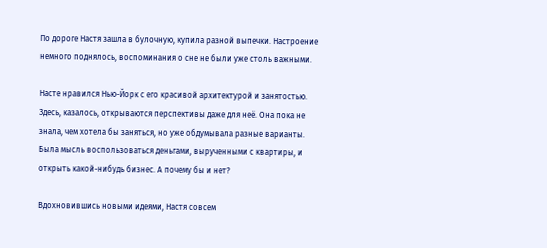По дороге Настя зашла в булочную, купила разной выпечки. Настроение немного поднялось, воспоминания о сне не были уже столь важными.

Насте нравился Нью-Йорк с его красивой архитектурой и занятостью. Здесь, казалось, открываются перспективы даже для неё. Она пока не знала, чем хотела бы заняться, но уже обдумывала разные варианты. Была мысль воспользоваться деньгами, вырученными с квартиры, и открыть какой-нибудь бизнес. А почему бы и нет?

Вдохновившись новыми идеями, Настя совсем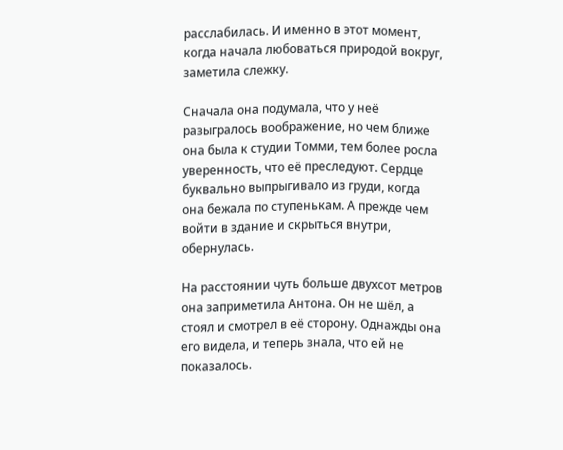расслабилась. И именно в этот момент, когда начала любоваться природой вокруг, заметила слежку.

Сначала она подумала, что у неё разыгралось воображение, но чем ближе она была к студии Томми, тем более росла уверенность, что её преследуют. Сердце буквально выпрыгивало из груди, когда она бежала по ступенькам. А прежде чем войти в здание и скрыться внутри, обернулась.

На расстоянии чуть больше двухсот метров она заприметила Антона. Он не шёл, а стоял и смотрел в её сторону. Однажды она его видела, и теперь знала, что ей не показалось.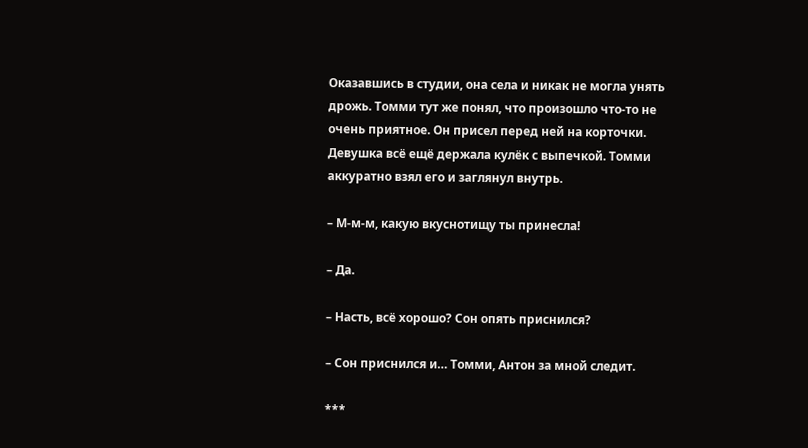Оказавшись в студии, она села и никак не могла унять дрожь. Томми тут же понял, что произошло что-то не очень приятное. Он присел перед ней на корточки. Девушка всё ещё держала кулёк с выпечкой. Томми аккуратно взял его и заглянул внутрь.

– М-м-м, какую вкуснотищу ты принесла!

– Да.

– Насть, всё хорошо? Сон опять приснился?

– Сон приснился и… Томми, Антон за мной следит.

***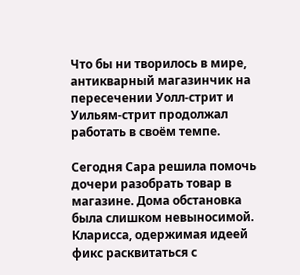Что бы ни творилось в мире, антикварный магазинчик на пересечении Уолл-стрит и Уильям-стрит продолжал работать в своём темпе.

Сегодня Сара решила помочь дочери разобрать товар в магазине. Дома обстановка была слишком невыносимой. Кларисса, одержимая идеей фикс расквитаться с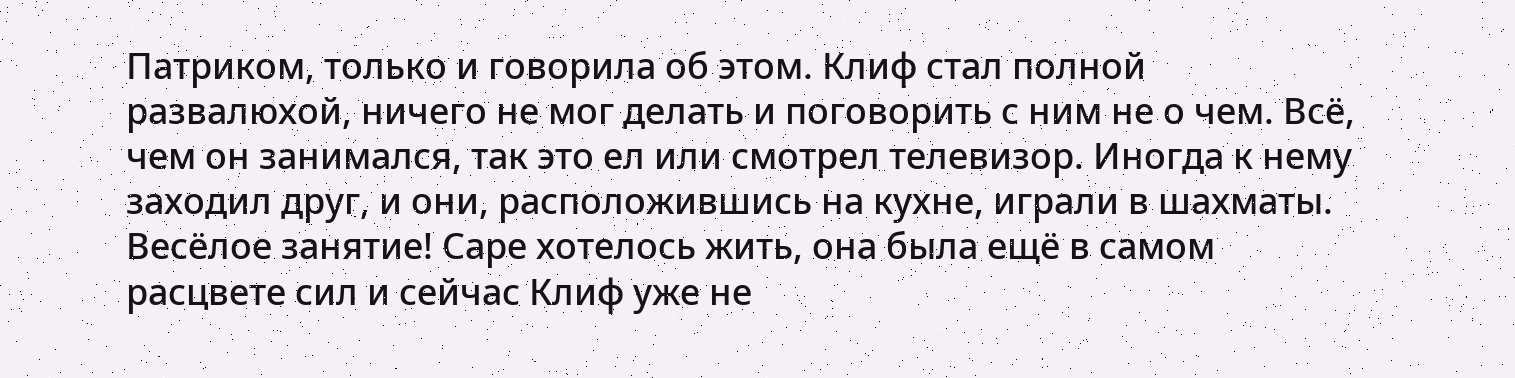Патриком, только и говорила об этом. Клиф стал полной развалюхой, ничего не мог делать и поговорить с ним не о чем. Всё, чем он занимался, так это ел или смотрел телевизор. Иногда к нему заходил друг, и они, расположившись на кухне, играли в шахматы. Весёлое занятие! Саре хотелось жить, она была ещё в самом расцвете сил и сейчас Клиф уже не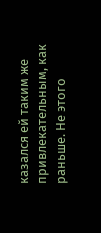казался ей таким же привлекательным, как раньше. Не этого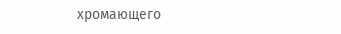хромающего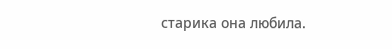старика она любила.